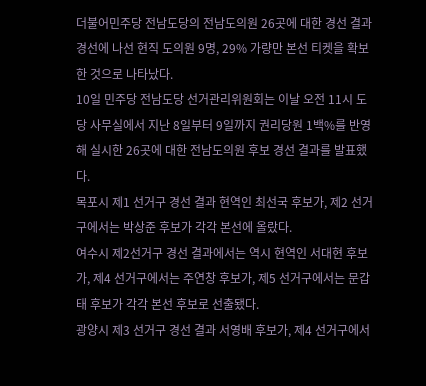더불어민주당 전남도당의 전남도의원 26곳에 대한 경선 결과 경선에 나선 현직 도의원 9명, 29% 가량만 본선 티켓을 확보한 것으로 나타났다.
10일 민주당 전남도당 선거관리위원회는 이날 오전 11시 도당 사무실에서 지난 8일부터 9일까지 권리당원 1백%를 반영해 실시한 26곳에 대한 전남도의원 후보 경선 결과를 발표했다.
목포시 제1 선거구 경선 결과 현역인 최선국 후보가, 제2 선거구에서는 박상준 후보가 각각 본선에 올랐다.
여수시 제2선거구 경선 결과에서는 역시 현역인 서대현 후보가, 제4 선거구에서는 주연창 후보가, 제5 선거구에서는 문갑태 후보가 각각 본선 후보로 선출됐다.
광양시 제3 선거구 경선 결과 서영배 후보가, 제4 선거구에서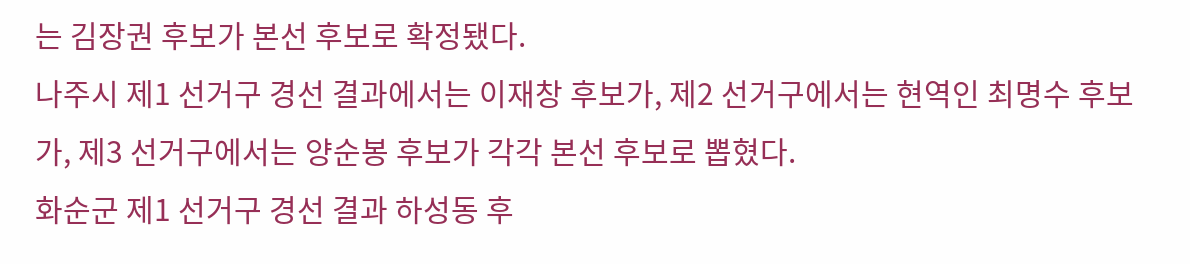는 김장권 후보가 본선 후보로 확정됐다.
나주시 제1 선거구 경선 결과에서는 이재창 후보가, 제2 선거구에서는 현역인 최명수 후보가, 제3 선거구에서는 양순봉 후보가 각각 본선 후보로 뽑혔다.
화순군 제1 선거구 경선 결과 하성동 후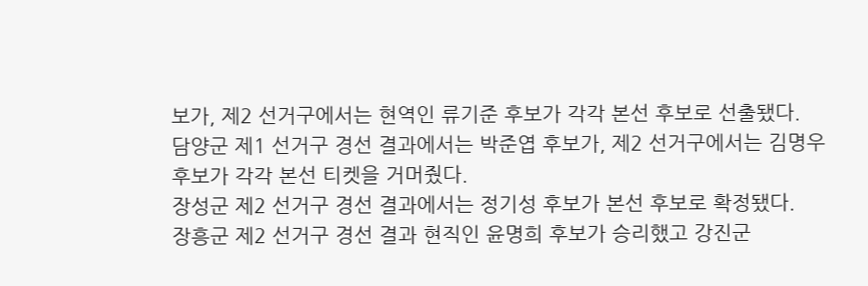보가, 제2 선거구에서는 현역인 류기준 후보가 각각 본선 후보로 선출됐다.
담양군 제1 선거구 경선 결과에서는 박준엽 후보가, 제2 선거구에서는 김명우 후보가 각각 본선 티켓을 거머줬다.
장성군 제2 선거구 경선 결과에서는 정기성 후보가 본선 후보로 확정됐다.
장흥군 제2 선거구 경선 결과 현직인 윤명희 후보가 승리했고 강진군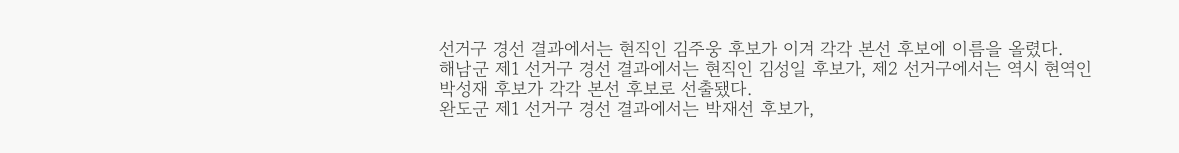선거구 경선 결과에서는 현직인 김주웅 후보가 이겨 각각 본선 후보에 이름을 올렸다.
해남군 제1 선거구 경선 결과에서는 현직인 김성일 후보가, 제2 선거구에서는 역시 현역인 박성재 후보가 각각 본선 후보로 선출됐다.
완도군 제1 선거구 경선 결과에서는 박재선 후보가,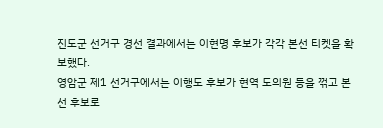진도군 선거구 경선 결과에서는 이현명 후보가 각각 본선 티켓을 확보했다.
영암군 제1 선거구에서는 이행도 후보가 현역 도의원 등을 꺾고 본선 후보로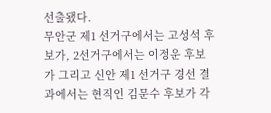선출됐다.
무안군 제1 선거구에서는 고성석 후보가, 2선거구에서는 이정운 후보가 그리고 신안 제1 선거구 경선 결과에서는 현직인 김문수 후보가 각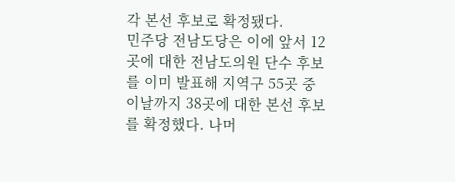각 본선 후보로 확정됐다.
민주당 전남도당은 이에 앞서 12곳에 대한 전남도의원 단수 후보를 이미 발표해 지역구 55곳 중 이날까지 38곳에 대한 본선 후보를 확정했다. 나머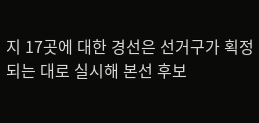지 17곳에 대한 경선은 선거구가 획정되는 대로 실시해 본선 후보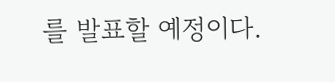를 발표할 예정이다.